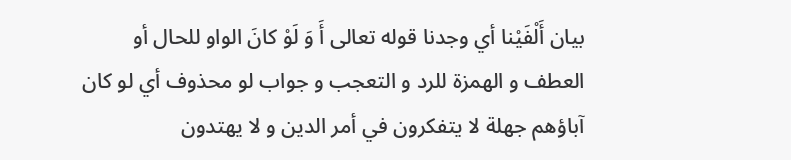بيان أَلْفَيْنا أي وجدنا قوله تعالى أَ وَ لَوْ كانَ الواو للحال أو العطف و الهمزة للرد و التعجب و جواب لو محذوف أي لو كان آباؤهم جهلة لا يتفكرون في أمر الدين و لا يهتدون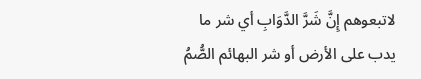لاتبعوهم إِنَّ شَرَّ الدَّوَابِ أي شر ما يدب على الأرض أو شر البهائم الصُّمُ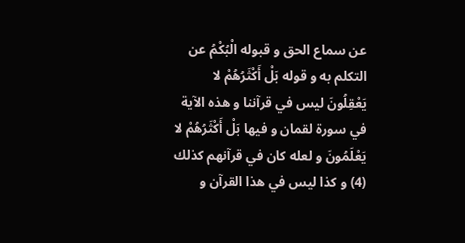عن سماع الحق و قبوله الْبُكْمُ عن التكلم به و قوله بَلْ أَكْثَرُهُمْ لا يَعْقِلُونَ ليس في قرآننا و هذه الآية في سورة لقمان و فيها بَلْ أَكْثَرُهُمْ لا يَعْلَمُونَ و لعله كان في قرآنهم كذلك (4) و كذا ليس في هذا القرآن و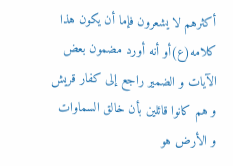أكثرهم لا يشعرون فإما أن يكون هذا كلامه(ع)أو أنه أورد مضمون بعض الآيات و الضمير راجع إلى كفار قريش و هم كانوا قائلين بأن خالق السماوات و الأرض هو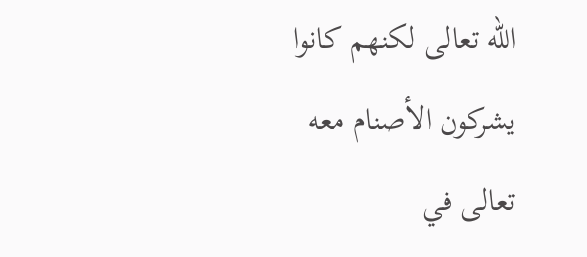الله تعالى لكنهم كانوا يشركون الأصنام معه تعالى في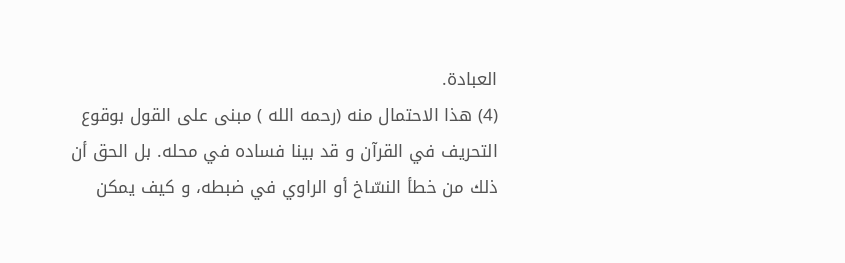العبادة.
(4) هذا الاحتمال منه (رحمه الله ) مبنى على القول بوقوع التحريف في القرآن و قد بينا فساده في محله. بل الحق أن ذلك من خطأ النسّاخ أو الراوي في ضبطه، و كيف يمكن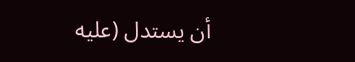أن يستدل (عليه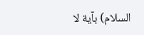السلام) بآية لا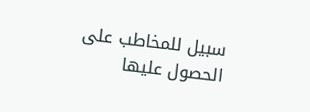سبيل للمخاطب على الحصول عليها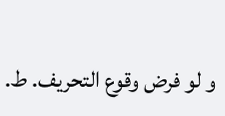و لو فرض وقوع التحريف. ط.